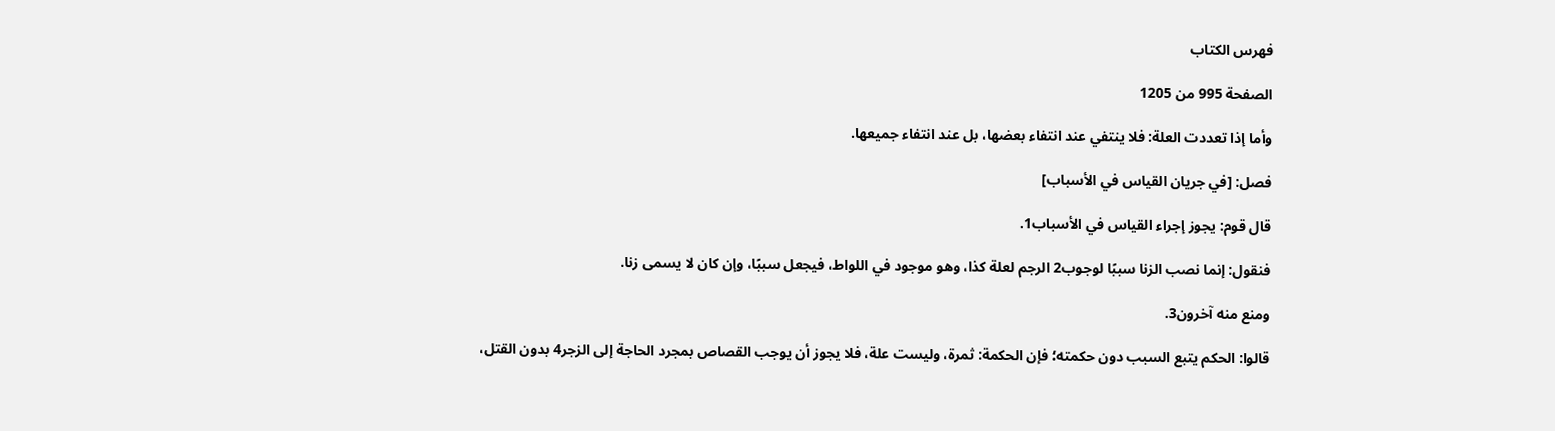فهرس الكتاب

الصفحة 995 من 1205

وأما إذا تعددت العلة: فلا ينتفي عند انتفاء بعضها، بل عند انتفاء جميعها.

فصل: [في جريان القياس في الأسباب]

قال قوم: يجوز إجراء القياس في الأسباب1.

فنقول: إنما نصب الزنا سببًا لوجوب2 الرجم لعلة كذا، وهو موجود في اللواط، فيجعل سببًا، وإن كان لا يسمى زنا.

ومنع منه آخرون3.

قالوا: الحكم يتبع السبب دون حكمته؛ فإن الحكمة: ثمرة، وليست علة، فلا يجوز أن يوجب القصاص بمجرد الحاجة إلى الزجر4 بدون القتل،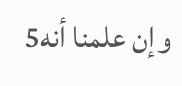وإن علمنا أنه5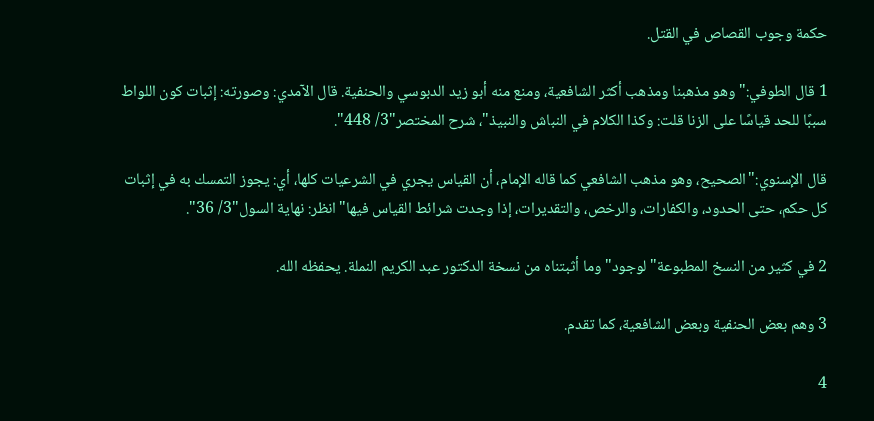حكمة وجوب القصاص في القتل.

1 قال الطوفي:"وهو مذهبنا ومذهب أكثر الشافعية، ومنع منه أبو زيد الدبوسي والحنفية. قال الآمدي: وصورته: إثبات كون اللواط سببًا للحد قياسًا على الزنا قلت: وكذا الكلام في النباش والنبيذ"، شرح المختصر"3/ 448".

قال الإسنوي:"الصحيح، وهو مذهب الشافعي كما قاله الإمام، أن القياس يجري في الشرعيات كلها، أي: يجوز التمسك به في إثبات كل حكم، حتى الحدود، والكفارات، والرخص، والتقديرات، إذا وجدت شرائط القياس فيها"انظر: نهاية السول"3/ 36".

2 في كثير من النسخ المطبوعة"لوجود"وما أثبتناه من نسخة الدكتور عبد الكريم النملة. يحفظه الله.

3 وهم بعض الحنفية وبعض الشافعية، كما تقدم.

4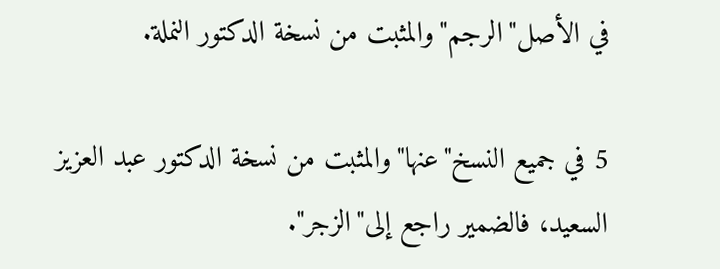في الأصل"الرجم"والمثبت من نسخة الدكتور النملة.

5 في جميع النسخ"عنها"والمثبت من نسخة الدكتور عبد العزيز السعيد، فالضمير راجع إلى"الزجر".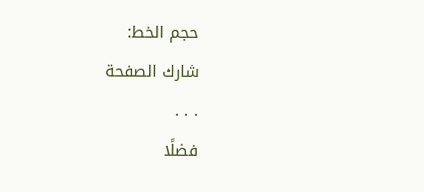حجم الخط:
شارك الصفحة
. . .
فضلًا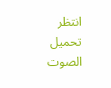انتظر تحميل الصوت